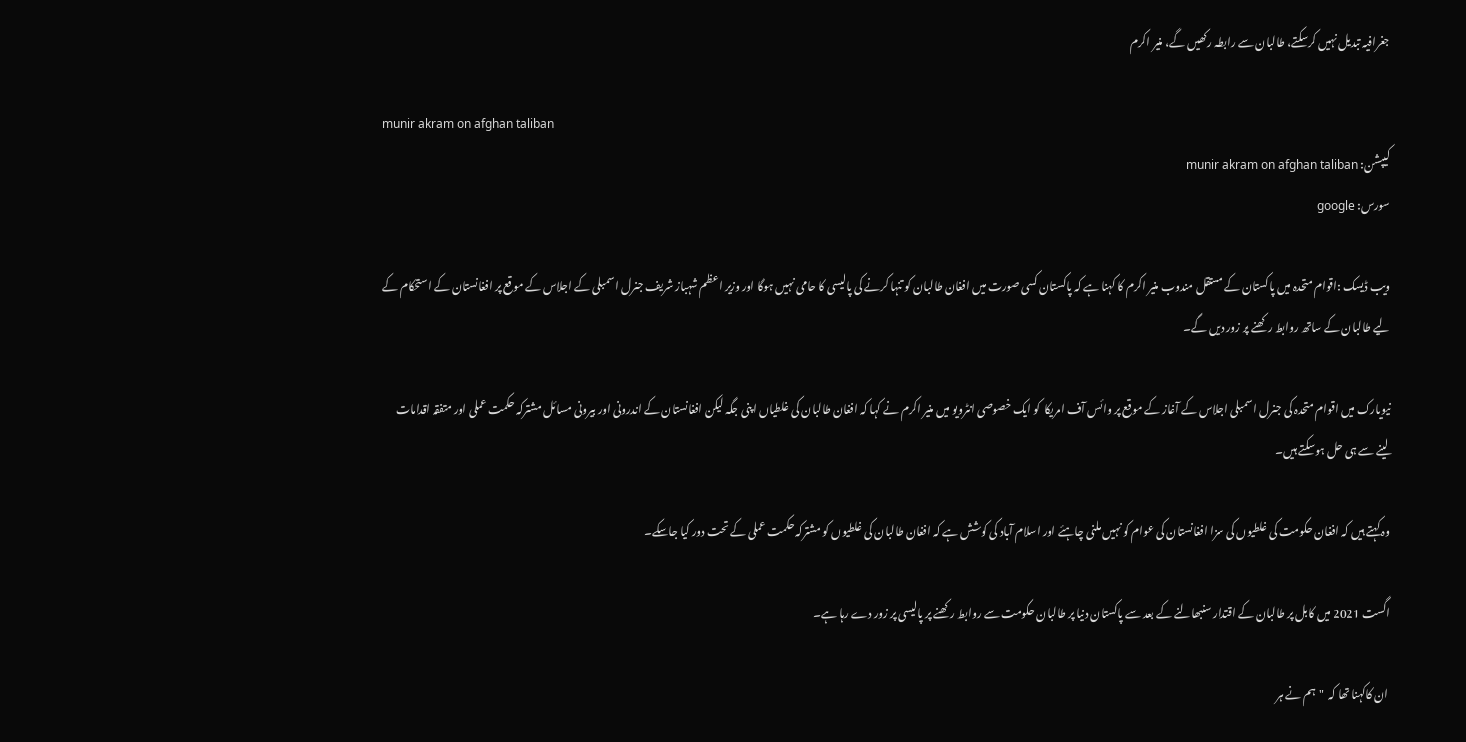جغرافیہ تبدیل نہیں کرسکتے، طالبان سے رابطہ رکھیں گے، منیر اکرم

munir akram on afghan taliban
کیپشن: munir akram on afghan taliban
سورس: google

ویب ڈیسک :اقوام متحدہ میں پاکستان کے مستقل مندوب منیر اکرم کا کہنا ہے کہ پاکستان کسی صورت میں افغان طالبان کو تنہا کرنے کی پالیسی کا حامی نہیں ہوگا اور وزیر اعظم شہباز شریف جنرل اسمبلی کے اجلاس کے موقع پر افغانستان کے استحکام کے لیے طالبان کے ساتھ روابط رکھنے پر زور دیں گے۔

نیویارک میں اقوام متحدہ کی جنرل اسمبلی اجلاس کے آغاز کے موقع پر وائس آف امریکا  کو ایک خصوصی انٹرویو میں منیر اکرم نے کہا کہ افغان طالبان کی غلطیاں اپنی جگہ لیکن افغانستان کے اندرونی اور بیرونی مسائل مشترکہ حکمت عملی اور متفقہ اقدامات لینے سے ہی حل ہوسکتے ہیں۔

وہ کہتے ہیں کہ افغان حکومت کی غلطیوں کی سزا افغانستان کی عوام کو نہیں ملنی چاہئے اور اسلام آباد کی کوشش ہے کہ افغان طالبان کی غلطیوں کو مشترکہ حکمت عملی کے تحت دور کیا جاسکے۔

اگست 2021 میں کابل پر طالبان کے اقتدار سنبھالنے کے بعد سے پاکستان دنیا پر طالبان حکومت سے روابط رکھنے پر پالیسی پر زور دے رہا ہے۔

 ان کاکہنا تھا کہ  "ہم نے ہر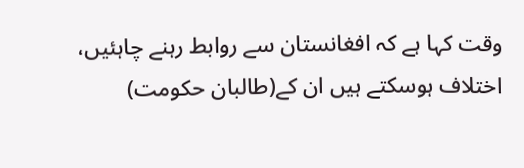وقت کہا ہے کہ افغانستان سے روابط رہنے چاہئیں، اختلاف ہوسکتے ہیں ان کے(طالبان حکومت)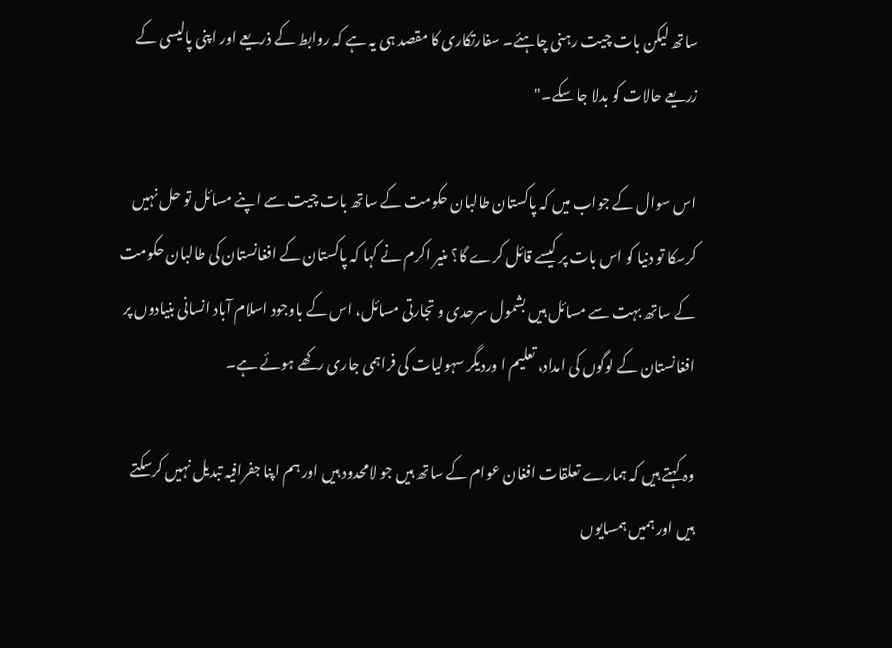ساتھ لیکن بات چیت رہنی چاہئے۔ سفارتکاری کا مقصد ہی یہ ہے کہ روابط کے ذریعے اور اپنی پالیسی کے زریعے حالات کو بدلا جا سکے۔"

اس سوال کے جواب میں کہ پاکستان طالبان حکومت کے ساتھ بات چیت سے اپنے مسائل تو حل نہیں کرسکا تو دنیا کو اس بات پر کیسے قائل کرے گا؟ منیر اکرم نے کہا کہ پاکستان کے افغانستان کی طالبان حکومت کے ساتھ بہت سے مسائل ہیں بشمول سرحدی و تجارتی مسائل، اس کے باوجود اسلام آباد انسانی بنیادوں پر افغانستان کے لوگوں کی امداد، تعلیم ا وردیگر سہولیات کی فراہمی جاری رکھے ہوئے ہے۔

وہ کہتے ہیں کہ ہمارے تعلقات افغان عوام کے ساتھ ہیں جو لامحدود ہیں اور ہم اپنا جفرافیہ تبدیل نہیں کرسکتے ہیں اور ہمیں ہمسایوں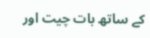کے ساتھ بات چیت اور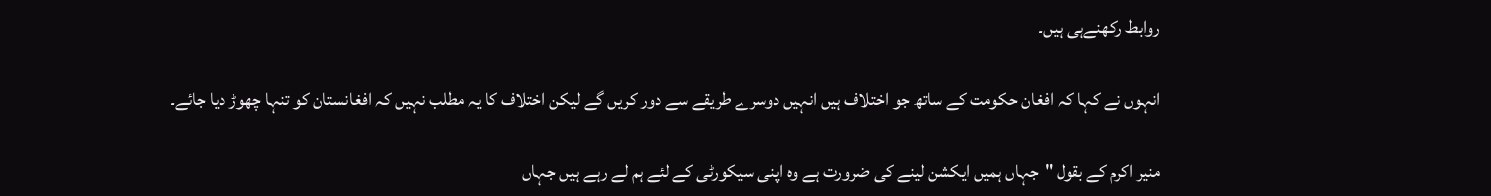روابط رکھنےہی ہیں۔

انہوں نے کہا کہ افغان حکومت کے ساتھ جو اختلاف ہیں انہیں دوسرے طریقے سے دور کریں گے لیکن اختلاف کا یہ مطلب نہیں کہ افغانستان کو تنہا چھوڑ دیا جائے۔

منیر اکرم کے بقول "جہاں ہمیں ایکشن لینے کی ضرورت ہے وہ اپنی سیکورٹی کے لئے ہم لے رہے ہیں جہاں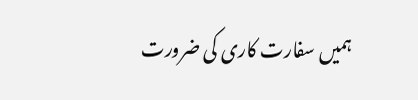ہمیں سفارت کاری کی ضرورت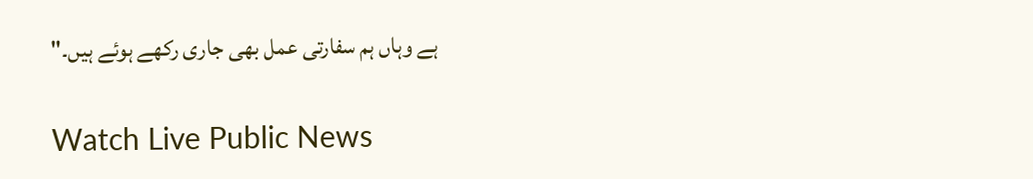ہے وہاں ہم سفارتی عمل بھی جاری رکھے ہوئے ہیں۔"

Watch Live Public News